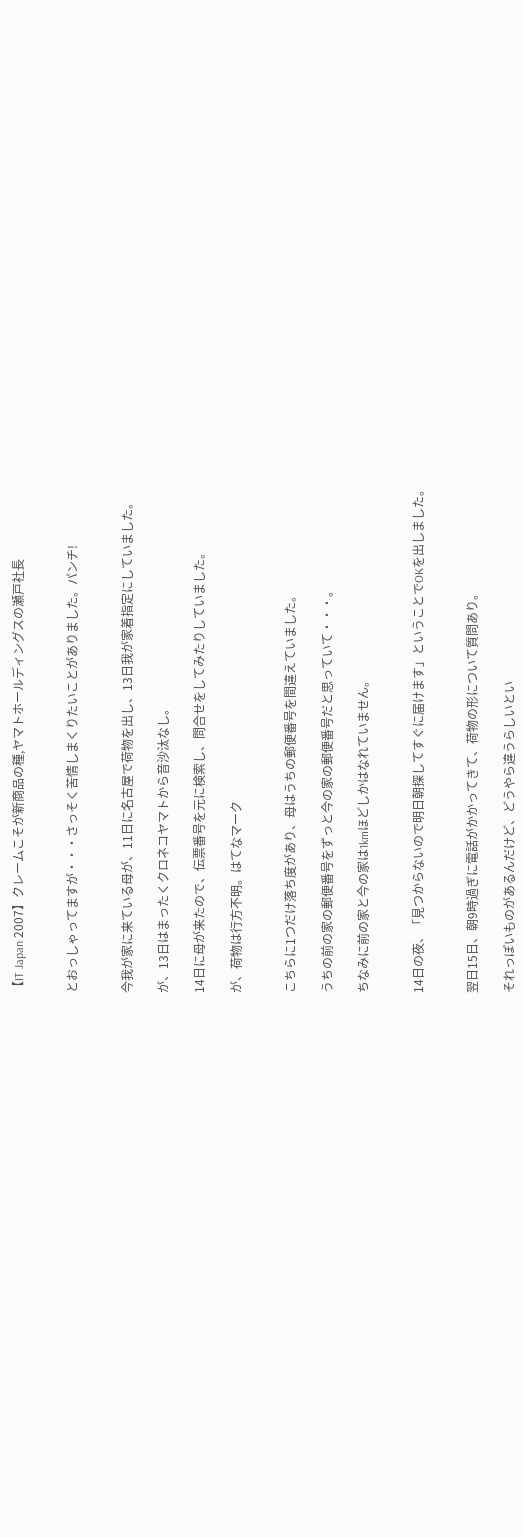【IT Japan 2007】クレームこそが新商品の種,ヤマトホールディングスの瀬戸社長


とおっしゃってますが・・・さっそく苦情しまくりたいことがありました。パンチ!


今我が家に来ている母が、11日に名古屋で荷物を出し、13日我が家着指定にしていました。

が、13日はまったくクロネコヤマトから音沙汰なし。

14日に母が来たので、伝票番号を元に検索し、問合せをしてみたりしていました。

が、荷物は行方不明。はてなマーク


こちらに1つだけ落ち度があり、母はうちの郵便番号を間違えていました。

うちの前の家の郵便番号をずっと今の家の郵便番号だと思っていて・・・。

ちなみに前の家と今の家は1kmほどしかはなれていません。


14日の夜、「見つからないので明日朝探してすぐに届けます」ということでOKを出しました。


翌日15日、朝9時過ぎに電話がかかってきて、荷物の形について質問あり。

それっぽいものがあるんだけど、どうやら違うらしいとい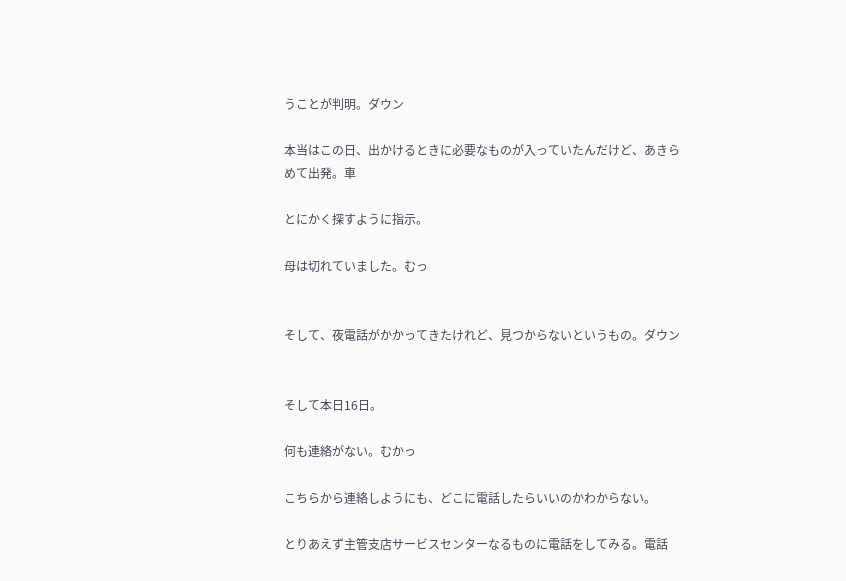うことが判明。ダウン

本当はこの日、出かけるときに必要なものが入っていたんだけど、あきらめて出発。車

とにかく探すように指示。

母は切れていました。むっ


そして、夜電話がかかってきたけれど、見つからないというもの。ダウン


そして本日16日。

何も連絡がない。むかっ

こちらから連絡しようにも、どこに電話したらいいのかわからない。

とりあえず主管支店サービスセンターなるものに電話をしてみる。電話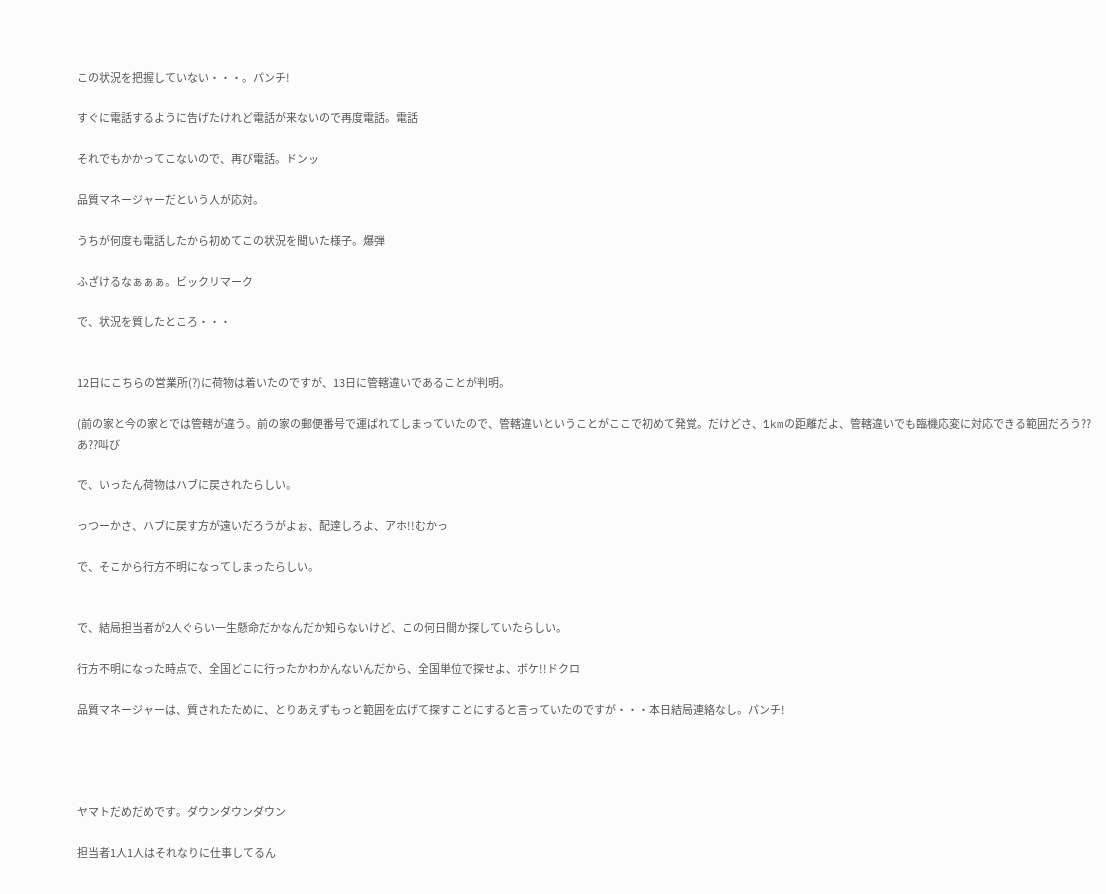この状況を把握していない・・・。パンチ!

すぐに電話するように告げたけれど電話が来ないので再度電話。電話

それでもかかってこないので、再び電話。ドンッ

品質マネージャーだという人が応対。

うちが何度も電話したから初めてこの状況を聞いた様子。爆弾

ふざけるなぁぁぁ。ビックリマーク

で、状況を質したところ・・・


12日にこちらの営業所(?)に荷物は着いたのですが、13日に管轄違いであることが判明。

(前の家と今の家とでは管轄が違う。前の家の郵便番号で運ばれてしまっていたので、管轄違いということがここで初めて発覚。だけどさ、1kmの距離だよ、管轄違いでも臨機応変に対応できる範囲だろう??あ??叫び

で、いったん荷物はハブに戻されたらしい。

っつーかさ、ハブに戻す方が遠いだろうがよぉ、配達しろよ、アホ!!むかっ

で、そこから行方不明になってしまったらしい。


で、結局担当者が2人ぐらい一生懸命だかなんだか知らないけど、この何日間か探していたらしい。

行方不明になった時点で、全国どこに行ったかわかんないんだから、全国単位で探せよ、ボケ!!ドクロ

品質マネージャーは、質されたために、とりあえずもっと範囲を広げて探すことにすると言っていたのですが・・・本日結局連絡なし。パンチ!




ヤマトだめだめです。ダウンダウンダウン

担当者1人1人はそれなりに仕事してるん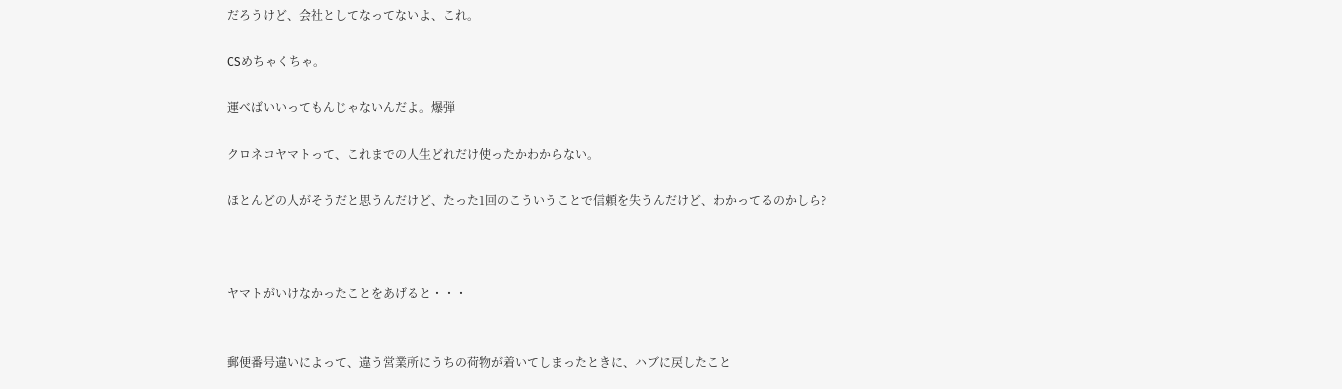だろうけど、会社としてなってないよ、これ。

CSめちゃくちゃ。

運べばいいってもんじゃないんだよ。爆弾

クロネコヤマトって、これまでの人生どれだけ使ったかわからない。

ほとんどの人がそうだと思うんだけど、たった1回のこういうことで信頼を失うんだけど、わかってるのかしら?



ヤマトがいけなかったことをあげると・・・


郵便番号違いによって、違う営業所にうちの荷物が着いてしまったときに、ハブに戻したこと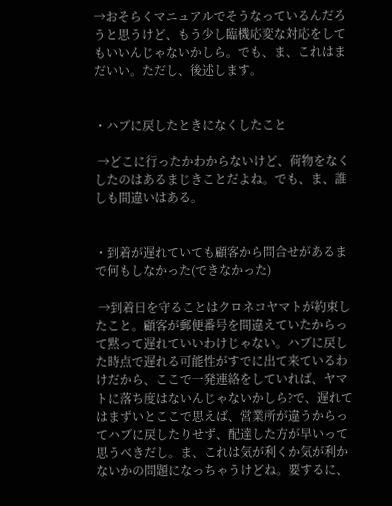→おそらくマニュアルでそうなっているんだろうと思うけど、もう少し臨機応変な対応をしてもいいんじゃないかしら。でも、ま、これはまだいい。ただし、後述します。


・ハブに戻したときになくしたこと

 →どこに行ったかわからないけど、荷物をなくしたのはあるまじきことだよね。でも、ま、誰しも間違いはある。


・到着が遅れていても顧客から問合せがあるまで何もしなかった(できなかった)

 →到着日を守ることはクロネコヤマトが約束したこと。顧客が郵便番号を間違えていたからって黙って遅れていいわけじゃない。ハブに戻した時点で遅れる可能性がすでに出て来ているわけだから、ここで一発連絡をしていれば、ヤマトに落ち度はないんじゃないかしら?で、遅れてはまずいとここで思えば、営業所が違うからってハブに戻したりせず、配達した方が早いって思うべきだし。ま、これは気が利くか気が利かないかの問題になっちゃうけどね。要するに、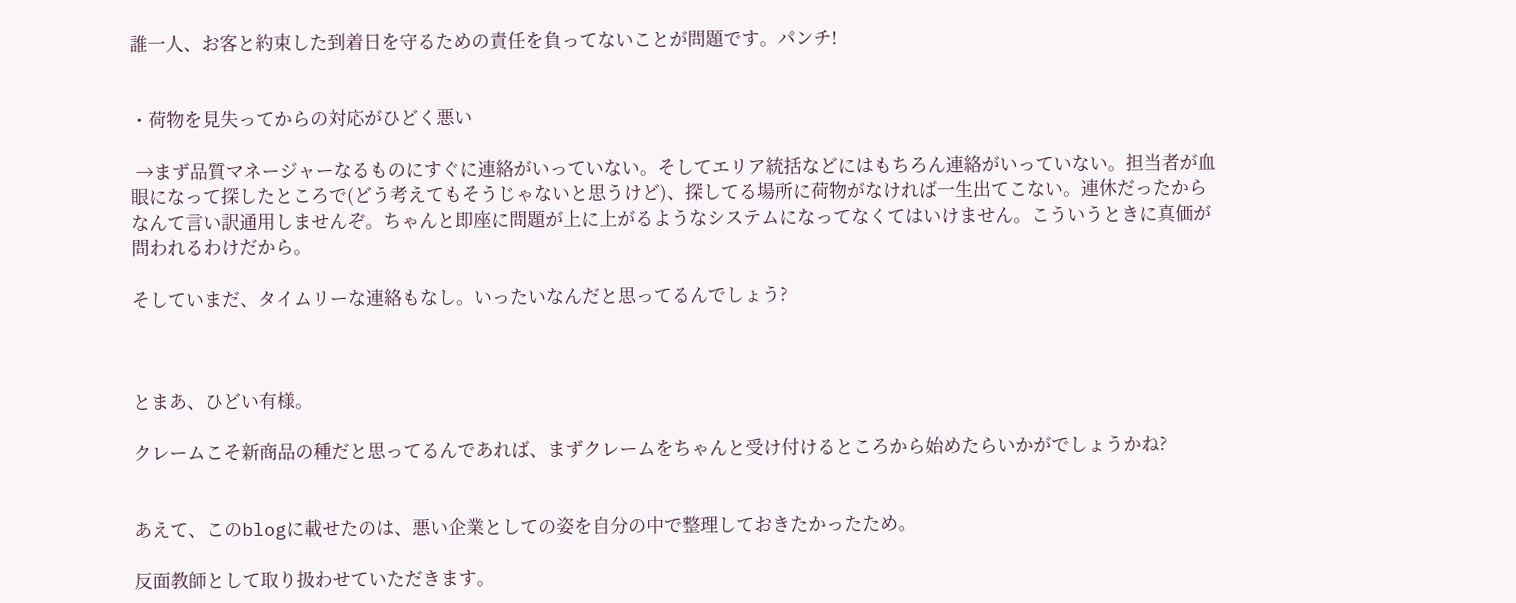誰一人、お客と約束した到着日を守るための責任を負ってないことが問題です。パンチ!


・荷物を見失ってからの対応がひどく悪い

 →まず品質マネージャーなるものにすぐに連絡がいっていない。そしてエリア統括などにはもちろん連絡がいっていない。担当者が血眼になって探したところで(どう考えてもそうじゃないと思うけど)、探してる場所に荷物がなければ一生出てこない。連休だったからなんて言い訳通用しませんぞ。ちゃんと即座に問題が上に上がるようなシステムになってなくてはいけません。こういうときに真価が問われるわけだから。

そしていまだ、タイムリーな連絡もなし。いったいなんだと思ってるんでしょう?



とまあ、ひどい有様。

クレームこそ新商品の種だと思ってるんであれば、まずクレームをちゃんと受け付けるところから始めたらいかがでしょうかね?


あえて、このblogに載せたのは、悪い企業としての姿を自分の中で整理しておきたかったため。

反面教師として取り扱わせていただきます。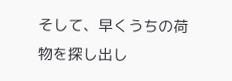そして、早くうちの荷物を探し出し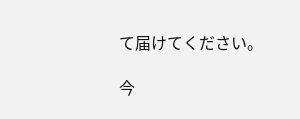て届けてください。

今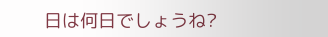日は何日でしょうね?